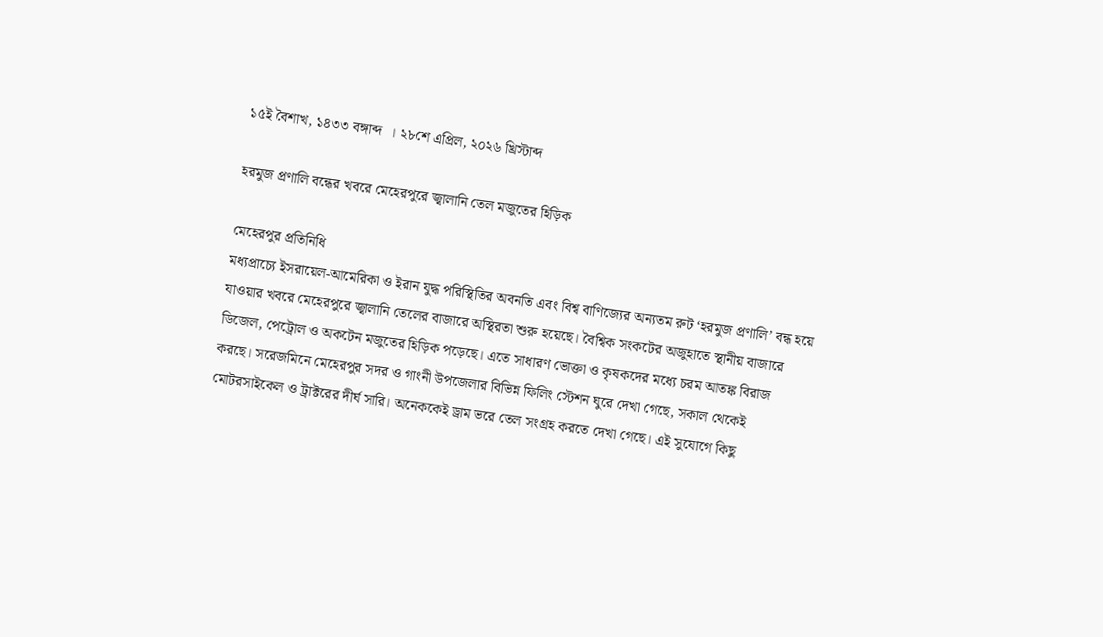১৫ই বৈশাখ, ১৪৩৩ বঙ্গাব্দ  । ২৮শে এপ্রিল, ২০২৬ খ্রিস্টাব্দ

হরমুজ প্রণালি বন্ধের খবরে মেহেরপুরে জ্বালানি তেল মজুতের হিড়িক

মেহেরপুর প্রতিনিধি
মধ্যপ্রাচ্যে ইসরায়েল-আমেরিকা ও ইরান যুদ্ধ পরিস্থিতির অবনতি এবং বিশ্ব বাণিজ্যের অন্যতম রুট ‘হরমুজ প্রণালি’ বন্ধ হয়ে যাওয়ার খবরে মেহেরপুরে জ্বালানি তেলের বাজারে অস্থিরতা শুরু হয়েছে। বৈশ্বিক সংকটের অজুহাতে স্থানীয় বাজারে ডিজেল, পেট্রোল ও অকটেন মজুতের হিড়িক পড়েছে। এতে সাধারণ ভোক্তা ও কৃষকদের মধ্যে চরম আতঙ্ক বিরাজ করছে। সরেজমিনে মেহেরপুর সদর ও গাংনী উপজেলার বিভিন্ন ফিলিং স্টেশন ঘুরে দেখা গেছে, সকাল থেকেই মোটরসাইকেল ও ট্রাক্টরের দীর্ঘ সারি। অনেককেই ড্রাম ভরে তেল সংগ্রহ করতে দেখা গেছে। এই সুযোগে কিছু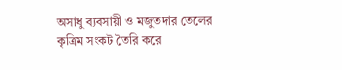অসাধু ব্যবসায়ী ও মজুতদার তেলের কৃত্রিম সংকট তৈরি করে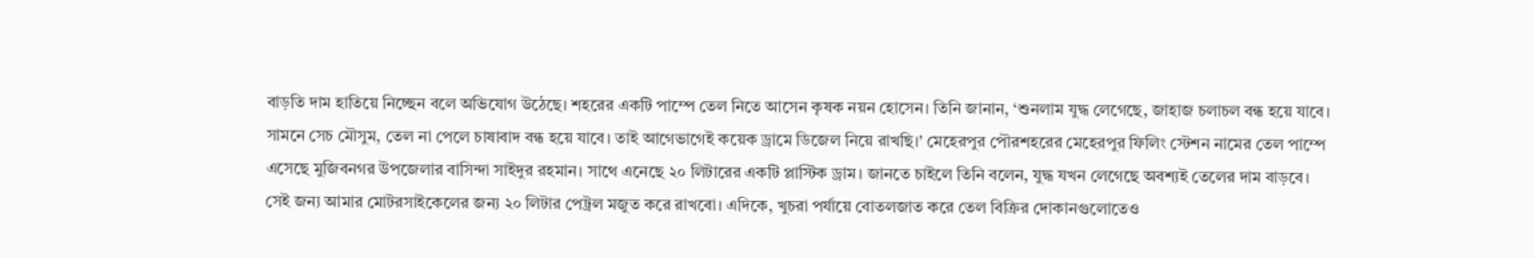বাড়তি দাম হাতিয়ে নিচ্ছেন বলে অভিযোগ উঠেছে। শহরের একটি পাম্পে তেল নিতে আসেন কৃষক নয়ন হোসেন। তিনি জানান, ‘শুনলাম যুদ্ধ লেগেছে, জাহাজ চলাচল বন্ধ হয়ে যাবে। সামনে সেচ মৌসুম, তেল না পেলে চাষাবাদ বন্ধ হয়ে যাবে। তাই আগেভাগেই কয়েক ড্রামে ডিজেল নিয়ে রাখছি।’ মেহেরপুর পৌরশহরের মেহেরপুর ফিলিং স্টেশন নামের তেল পাম্পে এসেছে মুজিবনগর উপজেলার বাসিন্দা সাইদুর রহমান। সাথে এনেছে ২০ লিটারের একটি প্লাস্টিক ড্রাম। জানতে চাইলে তিনি বলেন, যুদ্ধ যখন লেগেছে অবশ্যই তেলের দাম বাড়বে। সেই জন্য আমার মোটরসাইকেলের জন্য ২০ লিটার পেট্রল মজুত করে রাখবো। এদিকে, খুচরা পর্যায়ে বোতলজাত করে তেল বিক্রির দোকানগুলোতেও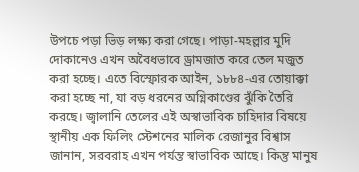উপচে পড়া ভিড় লক্ষ্য করা গেছে। পাড়া-মহল্লার মুদি দোকানেও এখন অবৈধভাবে ড্রামজাত করে তেল মজুত করা হচ্ছে। এতে বিস্ফোরক আইন, ১৮৮৪-এর তোয়াক্কা করা হচ্ছে না, যা বড় ধরনের অগ্নিকাণ্ডের ঝুঁকি তৈরি করছে। জ্বালানি তেলের এই অস্বাভাবিক চাহিদার বিষয়ে স্থানীয় এক ফিলিং স্টেশনের মালিক রেজানুর বিশ্বাস জানান, সরবরাহ এখন পর্যন্ত স্বাভাবিক আছে। কিন্তু মানুষ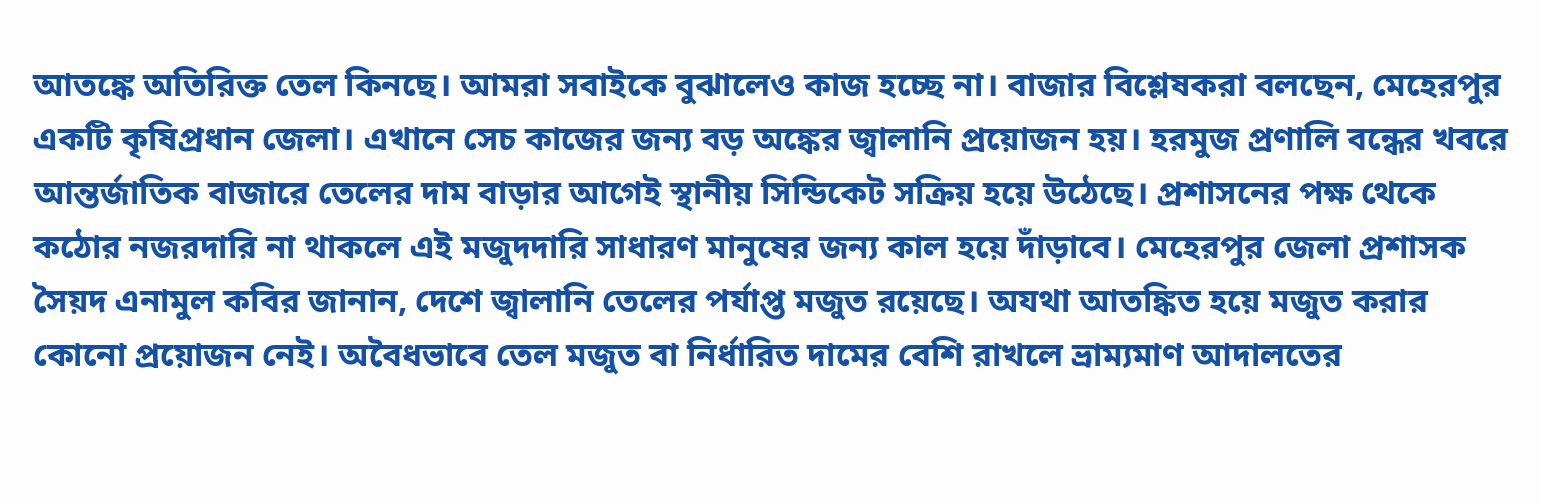আতঙ্কে অতিরিক্ত তেল কিনছে। আমরা সবাইকে বুঝালেও কাজ হচ্ছে না। বাজার বিশ্লেষকরা বলছেন, মেহেরপুর একটি কৃষিপ্রধান জেলা। এখানে সেচ কাজের জন্য বড় অঙ্কের জ্বালানি প্রয়োজন হয়। হরমুজ প্রণালি বন্ধের খবরে আন্তর্জাতিক বাজারে তেলের দাম বাড়ার আগেই স্থানীয় সিন্ডিকেট সক্রিয় হয়ে উঠেছে। প্রশাসনের পক্ষ থেকে কঠোর নজরদারি না থাকলে এই মজুদদারি সাধারণ মানুষের জন্য কাল হয়ে দাঁড়াবে। মেহেরপুর জেলা প্রশাসক সৈয়দ এনামুল কবির জানান, দেশে জ্বালানি তেলের পর্যাপ্ত মজুত রয়েছে। অযথা আতঙ্কিত হয়ে মজুত করার কোনো প্রয়োজন নেই। অবৈধভাবে তেল মজুত বা নির্ধারিত দামের বেশি রাখলে ভ্রাম্যমাণ আদালতের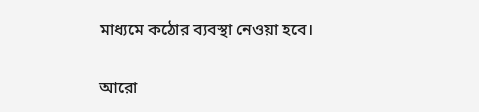মাধ্যমে কঠোর ব্যবস্থা নেওয়া হবে।

আরো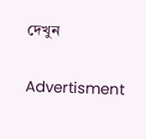দেখুন

Advertisment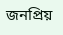জনপ্রিয়